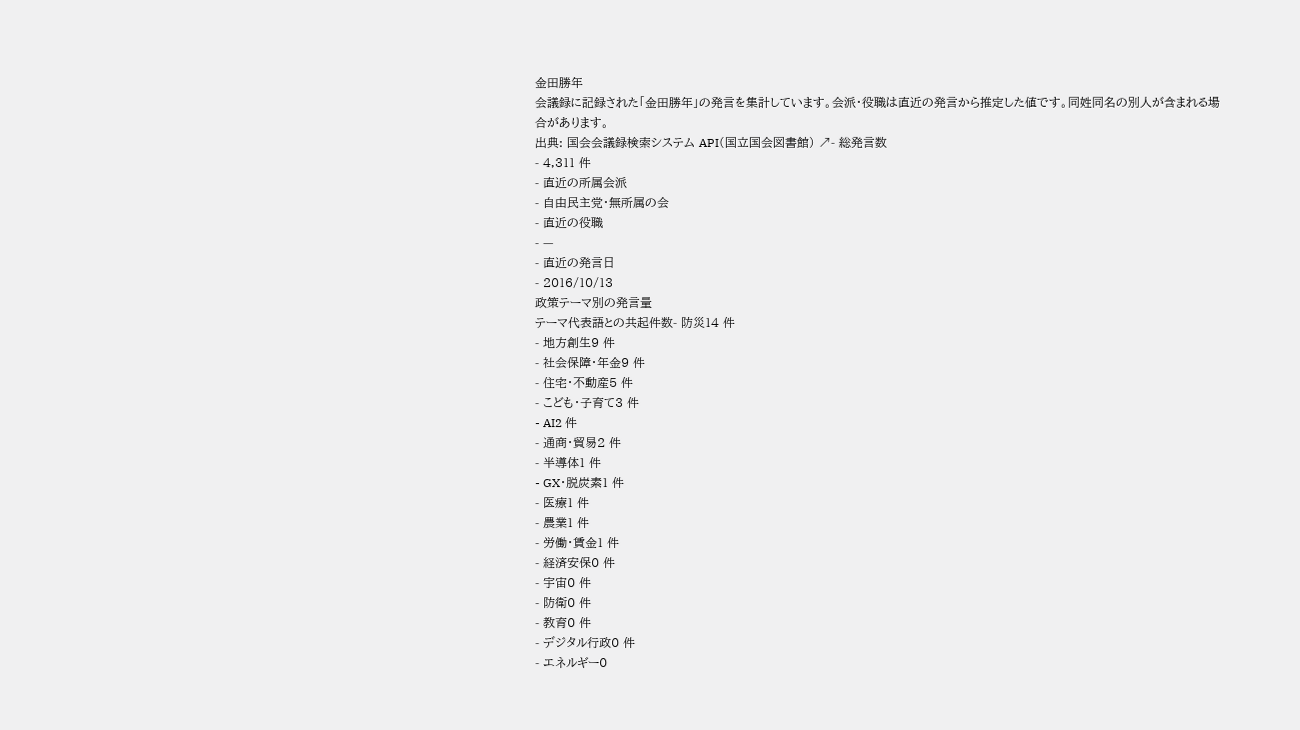金田勝年
会議録に記録された「金田勝年」の発言を集計しています。会派・役職は直近の発言から推定した値です。同姓同名の別人が含まれる場合があります。
出典: 国会会議録検索システム API(国立国会図書館) ↗- 総発言数
- 4,311 件
- 直近の所属会派
- 自由民主党・無所属の会
- 直近の役職
- —
- 直近の発言日
- 2016/10/13
政策テーマ別の発言量
テーマ代表語との共起件数- 防災14 件
- 地方創生9 件
- 社会保障・年金9 件
- 住宅・不動産5 件
- こども・子育て3 件
- AI2 件
- 通商・貿易2 件
- 半導体1 件
- GX・脱炭素1 件
- 医療1 件
- 農業1 件
- 労働・賃金1 件
- 経済安保0 件
- 宇宙0 件
- 防衛0 件
- 教育0 件
- デジタル行政0 件
- エネルギー0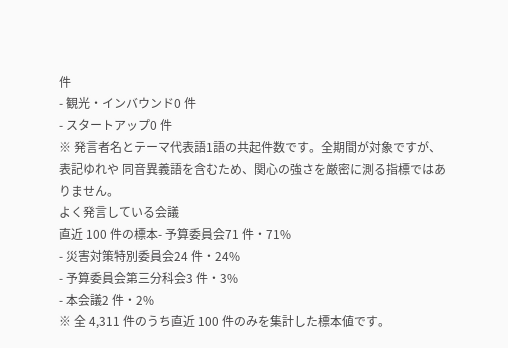件
- 観光・インバウンド0 件
- スタートアップ0 件
※ 発言者名とテーマ代表語1語の共起件数です。全期間が対象ですが、表記ゆれや 同音異義語を含むため、関心の強さを厳密に測る指標ではありません。
よく発言している会議
直近 100 件の標本- 予算委員会71 件・71%
- 災害対策特別委員会24 件・24%
- 予算委員会第三分科会3 件・3%
- 本会議2 件・2%
※ 全 4,311 件のうち直近 100 件のみを集計した標本値です。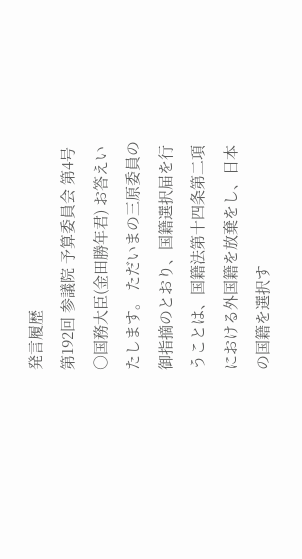発言履歴
第192回 参議院 予算委員会 第4号
○国務大臣(金田勝年君) お答えいたします。 ただいまの三原委員の御指摘のとおり、国籍選択届を行うことは、国籍法第十四条第二項における外国籍を放棄をし、日本の国籍を選択す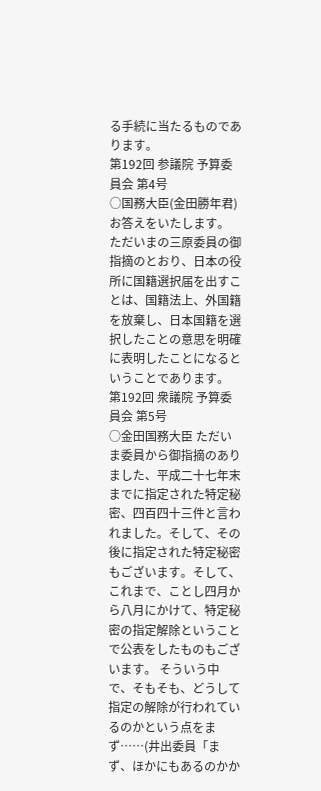る手続に当たるものであります。
第192回 参議院 予算委員会 第4号
○国務大臣(金田勝年君) お答えをいたします。 ただいまの三原委員の御指摘のとおり、日本の役所に国籍選択届を出すことは、国籍法上、外国籍を放棄し、日本国籍を選択したことの意思を明確に表明したことになるということであります。
第192回 衆議院 予算委員会 第5号
○金田国務大臣 ただいま委員から御指摘のありました、平成二十七年末までに指定された特定秘密、四百四十三件と言われました。そして、その後に指定された特定秘密もございます。そして、これまで、ことし四月から八月にかけて、特定秘密の指定解除ということで公表をしたものもございます。 そういう中で、そもそも、どうして指定の解除が行われているのかという点をまず……(井出委員「まず、ほかにもあるのかか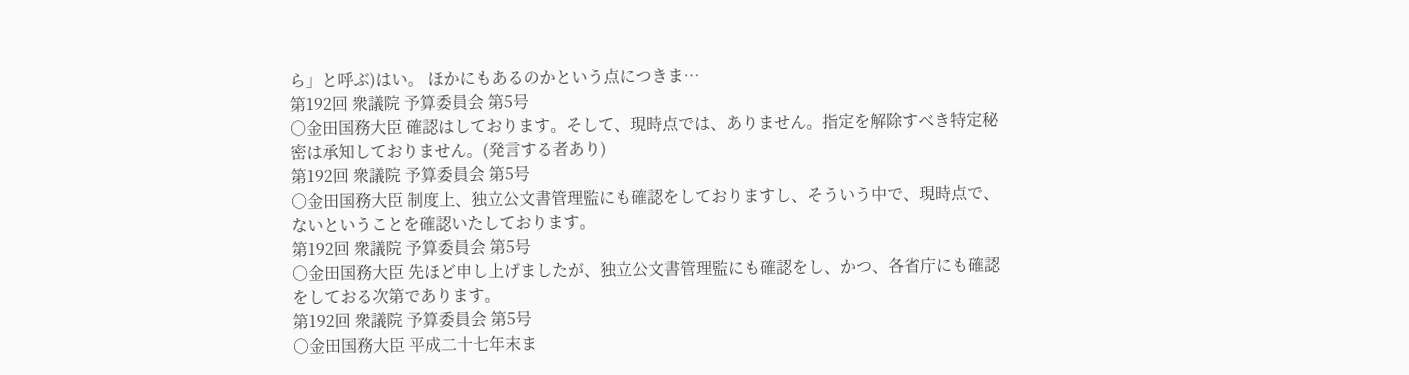ら」と呼ぶ)はい。 ほかにもあるのかという点につきま…
第192回 衆議院 予算委員会 第5号
○金田国務大臣 確認はしております。そして、現時点では、ありません。指定を解除すべき特定秘密は承知しておりません。(発言する者あり)
第192回 衆議院 予算委員会 第5号
○金田国務大臣 制度上、独立公文書管理監にも確認をしておりますし、そういう中で、現時点で、ないということを確認いたしております。
第192回 衆議院 予算委員会 第5号
○金田国務大臣 先ほど申し上げましたが、独立公文書管理監にも確認をし、かつ、各省庁にも確認をしておる次第であります。
第192回 衆議院 予算委員会 第5号
○金田国務大臣 平成二十七年末ま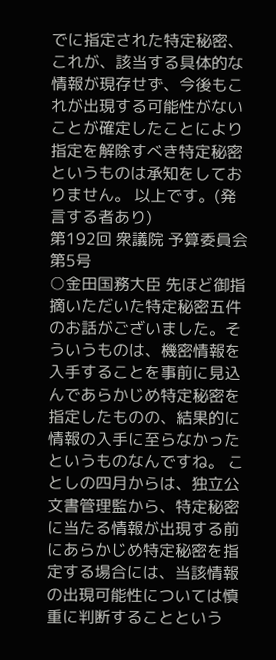でに指定された特定秘密、これが、該当する具体的な情報が現存せず、今後もこれが出現する可能性がないことが確定したことにより指定を解除すべき特定秘密というものは承知をしておりません。 以上です。(発言する者あり)
第192回 衆議院 予算委員会 第5号
○金田国務大臣 先ほど御指摘いただいた特定秘密五件のお話がございました。そういうものは、機密情報を入手することを事前に見込んであらかじめ特定秘密を指定したものの、結果的に情報の入手に至らなかったというものなんですね。 ことしの四月からは、独立公文書管理監から、特定秘密に当たる情報が出現する前にあらかじめ特定秘密を指定する場合には、当該情報の出現可能性については慎重に判断することという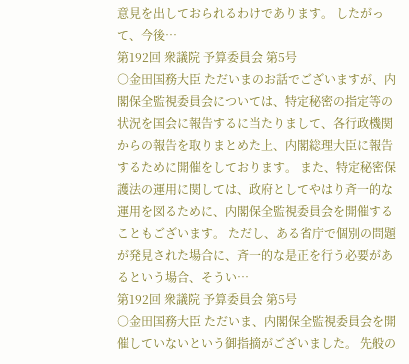意見を出しておられるわけであります。 したがって、今後…
第192回 衆議院 予算委員会 第5号
○金田国務大臣 ただいまのお話でございますが、内閣保全監視委員会については、特定秘密の指定等の状況を国会に報告するに当たりまして、各行政機関からの報告を取りまとめた上、内閣総理大臣に報告するために開催をしております。 また、特定秘密保護法の運用に関しては、政府としてやはり斉一的な運用を図るために、内閣保全監視委員会を開催することもございます。 ただし、ある省庁で個別の問題が発見された場合に、斉一的な是正を行う必要があるという場合、そうい…
第192回 衆議院 予算委員会 第5号
○金田国務大臣 ただいま、内閣保全監視委員会を開催していないという御指摘がございました。 先般の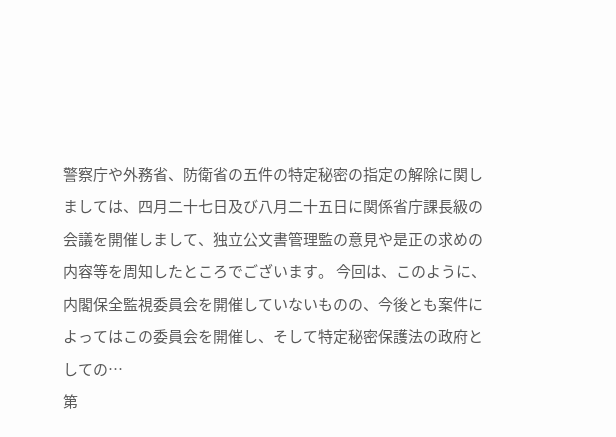警察庁や外務省、防衛省の五件の特定秘密の指定の解除に関しましては、四月二十七日及び八月二十五日に関係省庁課長級の会議を開催しまして、独立公文書管理監の意見や是正の求めの内容等を周知したところでございます。 今回は、このように、内閣保全監視委員会を開催していないものの、今後とも案件によってはこの委員会を開催し、そして特定秘密保護法の政府としての…
第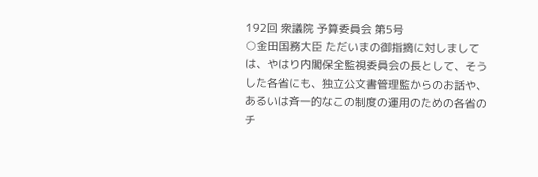192回 衆議院 予算委員会 第5号
○金田国務大臣 ただいまの御指摘に対しましては、やはり内閣保全監視委員会の長として、そうした各省にも、独立公文書管理監からのお話や、あるいは斉一的なこの制度の運用のための各省のチ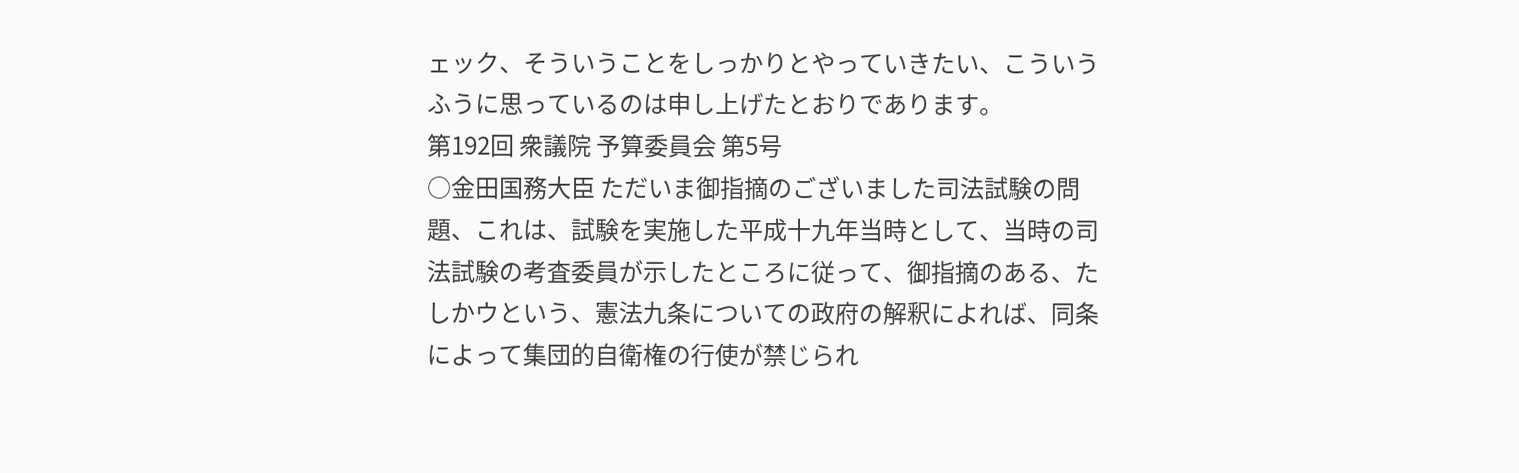ェック、そういうことをしっかりとやっていきたい、こういうふうに思っているのは申し上げたとおりであります。
第192回 衆議院 予算委員会 第5号
○金田国務大臣 ただいま御指摘のございました司法試験の問題、これは、試験を実施した平成十九年当時として、当時の司法試験の考査委員が示したところに従って、御指摘のある、たしかウという、憲法九条についての政府の解釈によれば、同条によって集団的自衛権の行使が禁じられ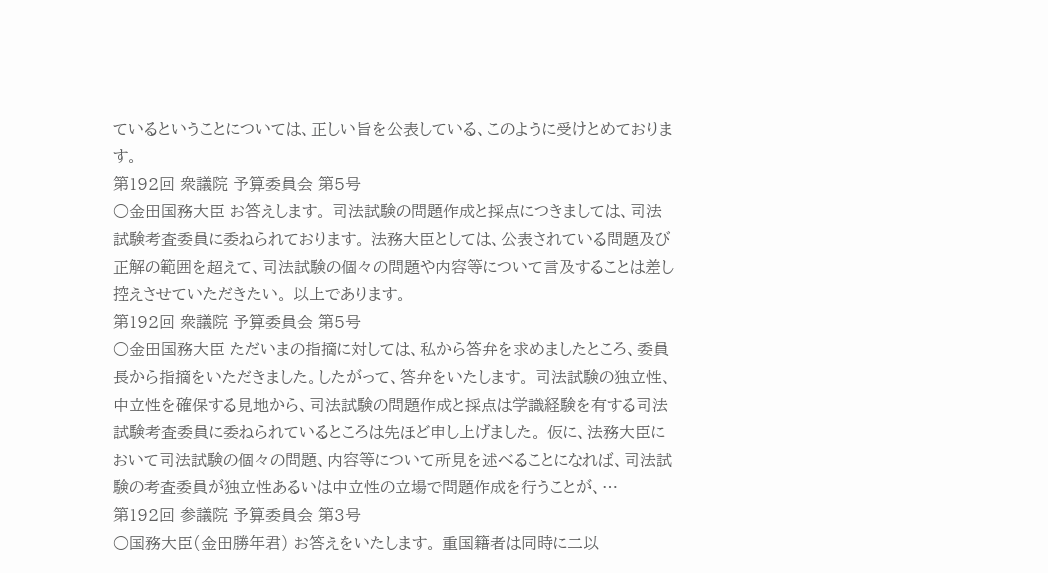ているということについては、正しい旨を公表している、このように受けとめております。
第192回 衆議院 予算委員会 第5号
○金田国務大臣 お答えします。 司法試験の問題作成と採点につきましては、司法試験考査委員に委ねられております。 法務大臣としては、公表されている問題及び正解の範囲を超えて、司法試験の個々の問題や内容等について言及することは差し控えさせていただきたい。 以上であります。
第192回 衆議院 予算委員会 第5号
○金田国務大臣 ただいまの指摘に対しては、私から答弁を求めましたところ、委員長から指摘をいただきました。したがって、答弁をいたします。 司法試験の独立性、中立性を確保する見地から、司法試験の問題作成と採点は学識経験を有する司法試験考査委員に委ねられているところは先ほど申し上げました。 仮に、法務大臣において司法試験の個々の問題、内容等について所見を述べることになれば、司法試験の考査委員が独立性あるいは中立性の立場で問題作成を行うことが、…
第192回 参議院 予算委員会 第3号
○国務大臣(金田勝年君) お答えをいたします。 重国籍者は同時に二以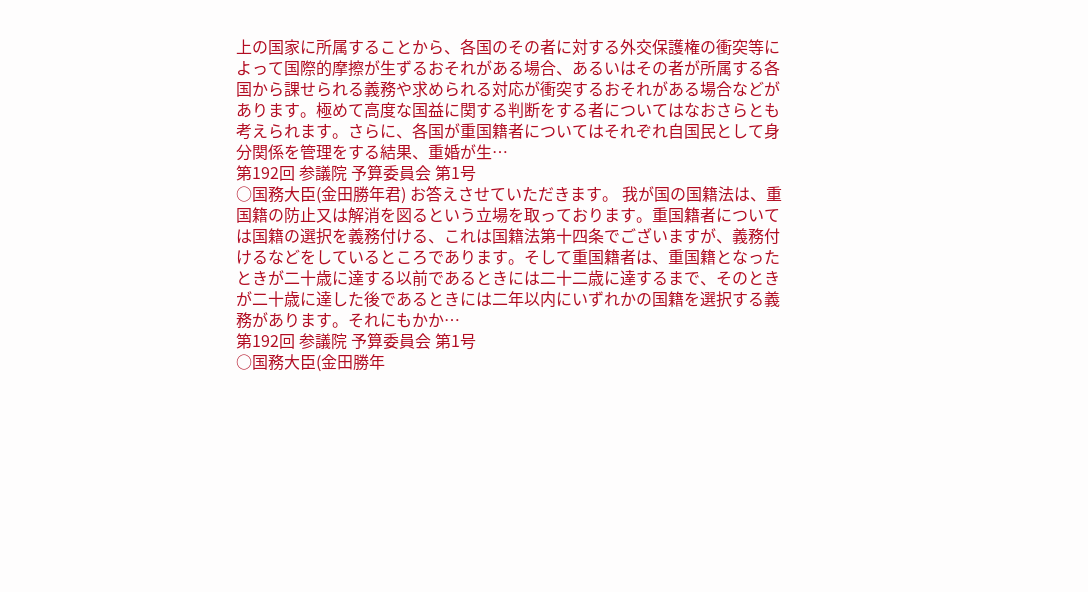上の国家に所属することから、各国のその者に対する外交保護権の衝突等によって国際的摩擦が生ずるおそれがある場合、あるいはその者が所属する各国から課せられる義務や求められる対応が衝突するおそれがある場合などがあります。極めて高度な国益に関する判断をする者についてはなおさらとも考えられます。さらに、各国が重国籍者についてはそれぞれ自国民として身分関係を管理をする結果、重婚が生…
第192回 参議院 予算委員会 第1号
○国務大臣(金田勝年君) お答えさせていただきます。 我が国の国籍法は、重国籍の防止又は解消を図るという立場を取っております。重国籍者については国籍の選択を義務付ける、これは国籍法第十四条でございますが、義務付けるなどをしているところであります。そして重国籍者は、重国籍となったときが二十歳に達する以前であるときには二十二歳に達するまで、そのときが二十歳に達した後であるときには二年以内にいずれかの国籍を選択する義務があります。それにもかか…
第192回 参議院 予算委員会 第1号
○国務大臣(金田勝年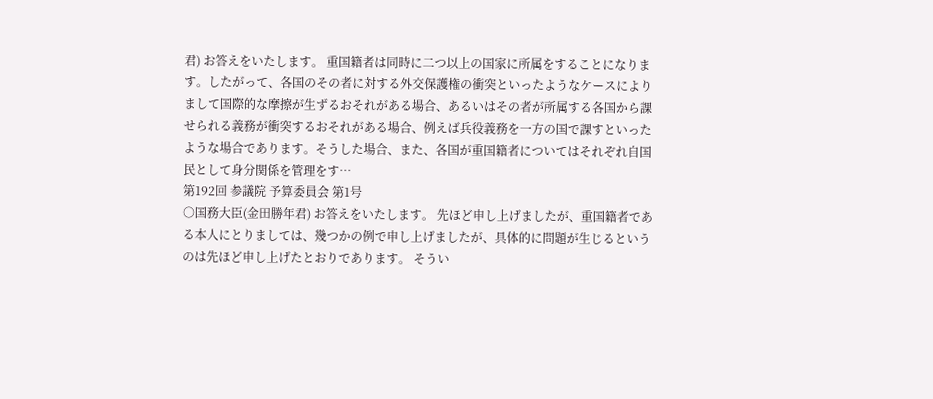君) お答えをいたします。 重国籍者は同時に二つ以上の国家に所属をすることになります。したがって、各国のその者に対する外交保護権の衝突といったようなケースによりまして国際的な摩擦が生ずるおそれがある場合、あるいはその者が所属する各国から課せられる義務が衝突するおそれがある場合、例えば兵役義務を一方の国で課すといったような場合であります。そうした場合、また、各国が重国籍者についてはそれぞれ自国民として身分関係を管理をす…
第192回 参議院 予算委員会 第1号
○国務大臣(金田勝年君) お答えをいたします。 先ほど申し上げましたが、重国籍者である本人にとりましては、幾つかの例で申し上げましたが、具体的に問題が生じるというのは先ほど申し上げたとおりであります。 そうい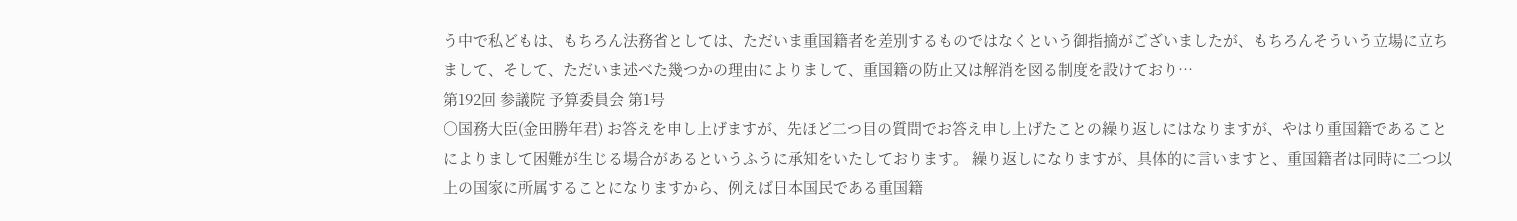う中で私どもは、もちろん法務省としては、ただいま重国籍者を差別するものではなくという御指摘がございましたが、もちろんそういう立場に立ちまして、そして、ただいま述べた幾つかの理由によりまして、重国籍の防止又は解消を図る制度を設けており…
第192回 参議院 予算委員会 第1号
○国務大臣(金田勝年君) お答えを申し上げますが、先ほど二つ目の質問でお答え申し上げたことの繰り返しにはなりますが、やはり重国籍であることによりまして困難が生じる場合があるというふうに承知をいたしております。 繰り返しになりますが、具体的に言いますと、重国籍者は同時に二つ以上の国家に所属することになりますから、例えば日本国民である重国籍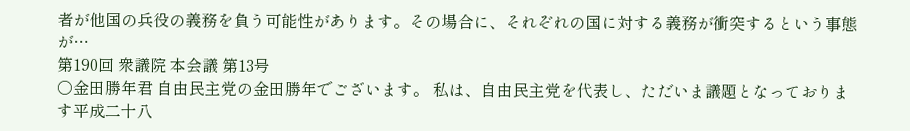者が他国の兵役の義務を負う可能性があります。その場合に、それぞれの国に対する義務が衝突するという事態が…
第190回 衆議院 本会議 第13号
○金田勝年君 自由民主党の金田勝年でございます。 私は、自由民主党を代表し、ただいま議題となっております平成二十八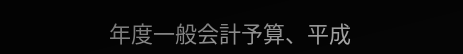年度一般会計予算、平成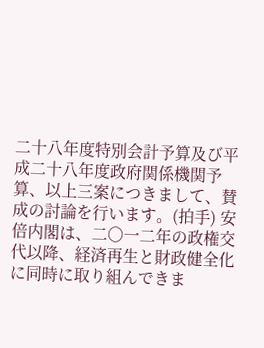二十八年度特別会計予算及び平成二十八年度政府関係機関予算、以上三案につきまして、賛成の討論を行います。(拍手) 安倍内閣は、二〇一二年の政権交代以降、経済再生と財政健全化に同時に取り組んできま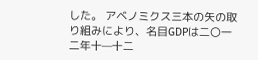した。 アベノミクス三本の矢の取り組みにより、名目GDPは二〇一二年十—十二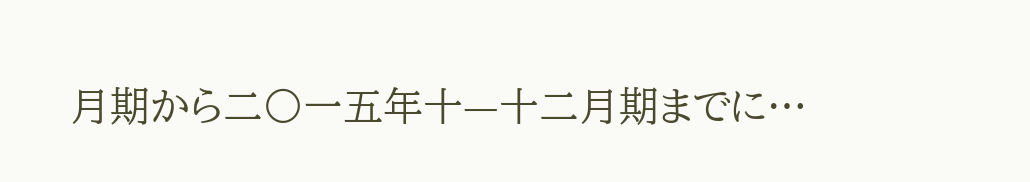月期から二〇一五年十—十二月期までに…